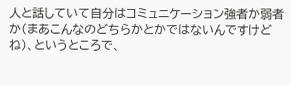人と話していて自分はコミュニケーション強者か弱者か(まあこんなのどちらかとかではないんですけどね)、というところで、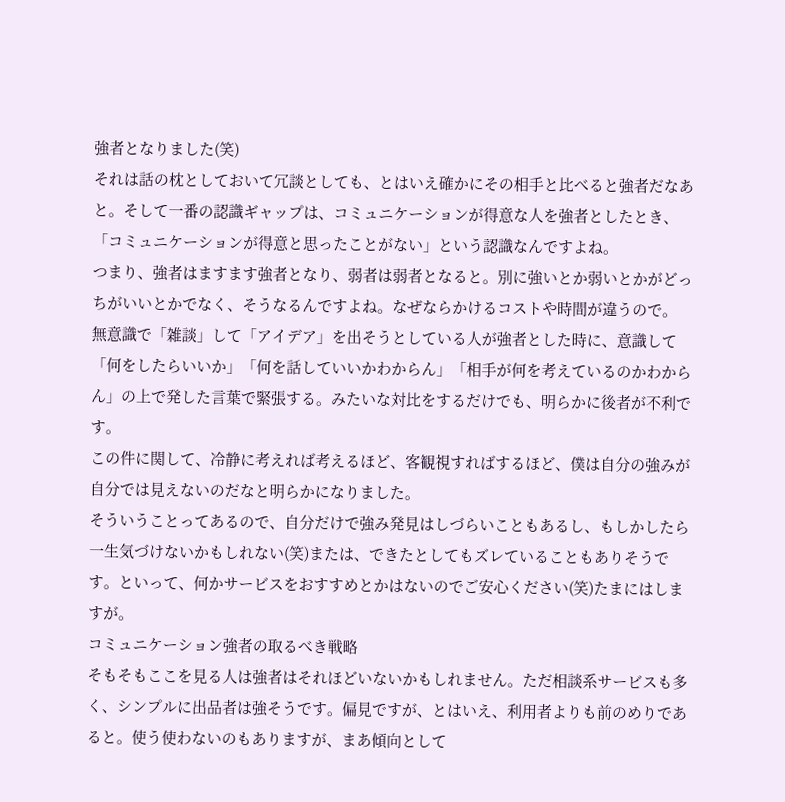強者となりました(笑)
それは話の枕としておいて冗談としても、とはいえ確かにその相手と比べると強者だなあと。そして一番の認識ギャップは、コミュニケーションが得意な人を強者としたとき、「コミュニケーションが得意と思ったことがない」という認識なんですよね。
つまり、強者はますます強者となり、弱者は弱者となると。別に強いとか弱いとかがどっちがいいとかでなく、そうなるんですよね。なぜならかけるコストや時間が違うので。
無意識で「雑談」して「アイデア」を出そうとしている人が強者とした時に、意識して「何をしたらいいか」「何を話していいかわからん」「相手が何を考えているのかわからん」の上で発した言葉で緊張する。みたいな対比をするだけでも、明らかに後者が不利です。
この件に関して、冷静に考えれば考えるほど、客観視すればするほど、僕は自分の強みが自分では見えないのだなと明らかになりました。
そういうことってあるので、自分だけで強み発見はしづらいこともあるし、もしかしたら一生気づけないかもしれない(笑)または、できたとしてもズレていることもありそうです。といって、何かサービスをおすすめとかはないのでご安心ください(笑)たまにはしますが。
コミュニケーション強者の取るべき戦略
そもそもここを見る人は強者はそれほどいないかもしれません。ただ相談系サービスも多く、シンプルに出品者は強そうです。偏見ですが、とはいえ、利用者よりも前のめりであると。使う使わないのもありますが、まあ傾向として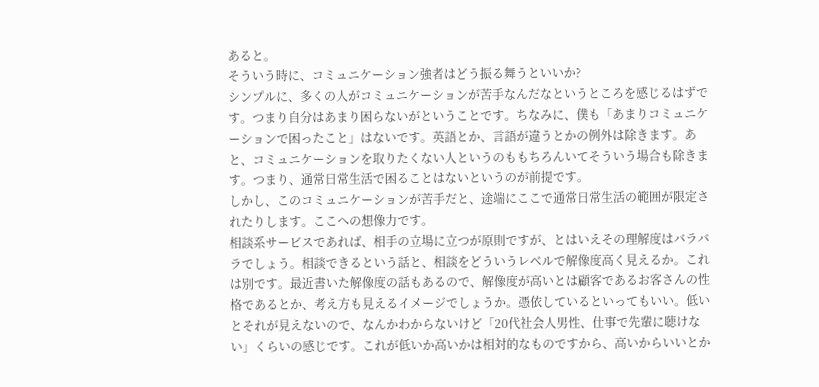あると。
そういう時に、コミュニケーション強者はどう振る舞うといいか?
シンプルに、多くの人がコミュニケーションが苦手なんだなというところを感じるはずです。つまり自分はあまり困らないがということです。ちなみに、僕も「あまりコミュニケーションで困ったこと」はないです。英語とか、言語が違うとかの例外は除きます。あと、コミュニケーションを取りたくない人というのももちろんいてそういう場合も除きます。つまり、通常日常生活で困ることはないというのが前提です。
しかし、このコミュニケーションが苦手だと、途端にここで通常日常生活の範囲が限定されたりします。ここへの想像力です。
相談系サービスであれば、相手の立場に立つが原則ですが、とはいえその理解度はバラバラでしょう。相談できるという話と、相談をどういうレベルで解像度高く見えるか。これは別です。最近書いた解像度の話もあるので、解像度が高いとは顧客であるお客さんの性格であるとか、考え方も見えるイメージでしょうか。憑依しているといってもいい。低いとそれが見えないので、なんかわからないけど「20代社会人男性、仕事で先輩に聴けない」くらいの感じです。これが低いか高いかは相対的なものですから、高いからいいとか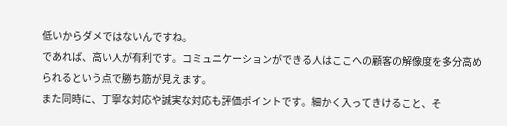低いからダメではないんですね。
であれば、高い人が有利です。コミュニケーションができる人はここへの顧客の解像度を多分高められるという点で勝ち筋が見えます。
また同時に、丁寧な対応や誠実な対応も評価ポイントです。細かく入ってきけること、そ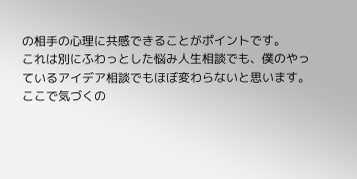の相手の心理に共感できることがポイントです。
これは別にふわっとした悩み人生相談でも、僕のやっているアイデア相談でもほぼ変わらないと思います。
ここで気づくの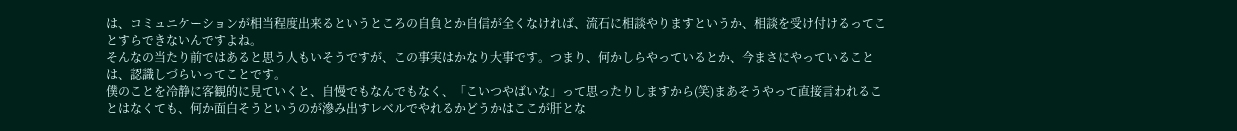は、コミュニケーションが相当程度出来るというところの自負とか自信が全くなければ、流石に相談やりますというか、相談を受け付けるってことすらできないんですよね。
そんなの当たり前ではあると思う人もいそうですが、この事実はかなり大事です。つまり、何かしらやっているとか、今まさにやっていることは、認識しづらいってことです。
僕のことを冷静に客観的に見ていくと、自慢でもなんでもなく、「こいつやばいな」って思ったりしますから(笑)まあそうやって直接言われることはなくても、何か面白そうというのが滲み出すレベルでやれるかどうかはここが肝とな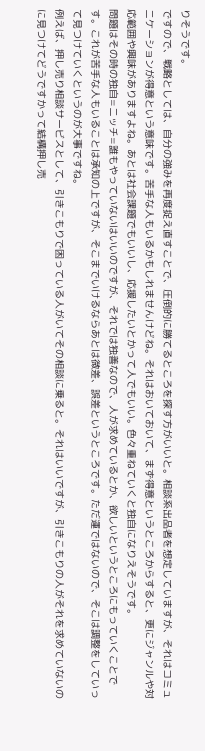りそうです。
ですので、戦略としては、自分の強みを再度捉え直すことで、圧倒的に勝てるところを探す方がいいと。相談系出品者を想定していますが、それはコミュニケーションが得意という意味です。苦手な人もいるかもしれませんけどね。それはおいておいて、まず得意というところからすると、更にジャンルや対応範囲や興味がありますよね。あとは社会課題でもいいし、応援したいとかって人でもいい。色々重ねていくと独自になりえそうです。
問題はその時の独自=ニッチ=誰もやっていないはいいのですが、それでは独善なので、人が求めているとか、欲しいというところにもっていくことです。これが苦手な人もいることは承知の上ですが、そこまでいけるならあとは微差、誤差というところです。ただ運ではないので、そこは調整をしていって見つけていくというのが大事ですね。
例えば、押し売り相談サービスとして、引きこもりで困っている人がいてその相談に乗ると。それはいいですが、引きこもりの人がそれを求めていないのに見つけてどうですかって結構押し売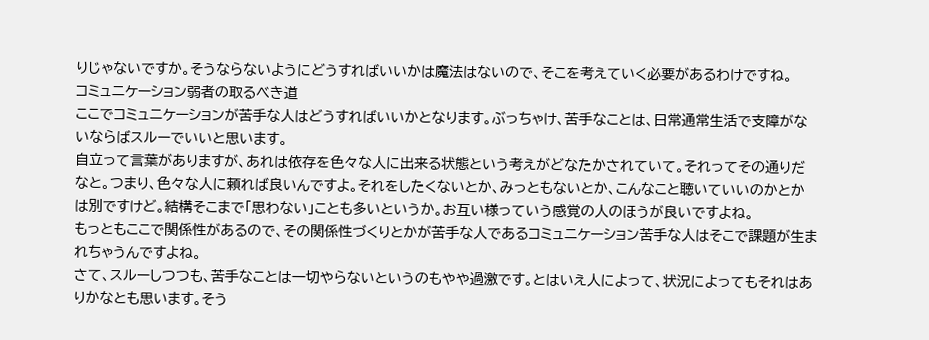りじゃないですか。そうならないようにどうすればいいかは魔法はないので、そこを考えていく必要があるわけですね。
コミュニケーション弱者の取るべき道
ここでコミュニケーションが苦手な人はどうすればいいかとなります。ぶっちゃけ、苦手なことは、日常通常生活で支障がないならばスルーでいいと思います。
自立って言葉がありますが、あれは依存を色々な人に出来る状態という考えがどなたかされていて。それってその通りだなと。つまり、色々な人に頼れば良いんですよ。それをしたくないとか、みっともないとか、こんなこと聴いていいのかとかは別ですけど。結構そこまで「思わない」ことも多いというか。お互い様っていう感覚の人のほうが良いですよね。
もっともここで関係性があるので、その関係性づくりとかが苦手な人であるコミュニケーション苦手な人はそこで課題が生まれちゃうんですよね。
さて、スルーしつつも、苦手なことは一切やらないというのもやや過激です。とはいえ人によって、状況によってもそれはありかなとも思います。そう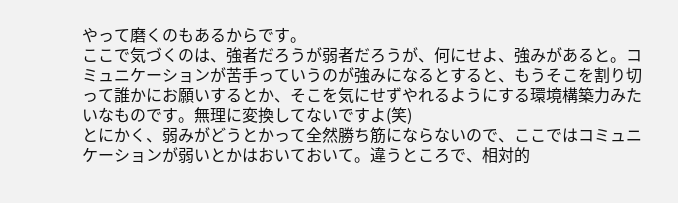やって磨くのもあるからです。
ここで気づくのは、強者だろうが弱者だろうが、何にせよ、強みがあると。コミュニケーションが苦手っていうのが強みになるとすると、もうそこを割り切って誰かにお願いするとか、そこを気にせずやれるようにする環境構築力みたいなものです。無理に変換してないですよ(笑)
とにかく、弱みがどうとかって全然勝ち筋にならないので、ここではコミュニケーションが弱いとかはおいておいて。違うところで、相対的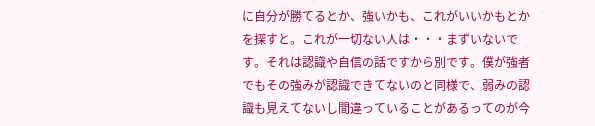に自分が勝てるとか、強いかも、これがいいかもとかを探すと。これが一切ない人は・・・まずいないです。それは認識や自信の話ですから別です。僕が強者でもその強みが認識できてないのと同様で、弱みの認識も見えてないし間違っていることがあるってのが今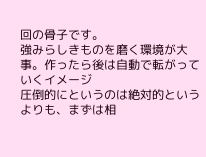回の骨子です。
強みらしきものを磨く環境が大事。作ったら後は自動で転がっていくイメージ
圧倒的にというのは絶対的というよりも、まずは相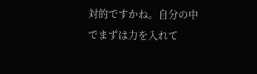対的ですかね。自分の中でまずは力を入れて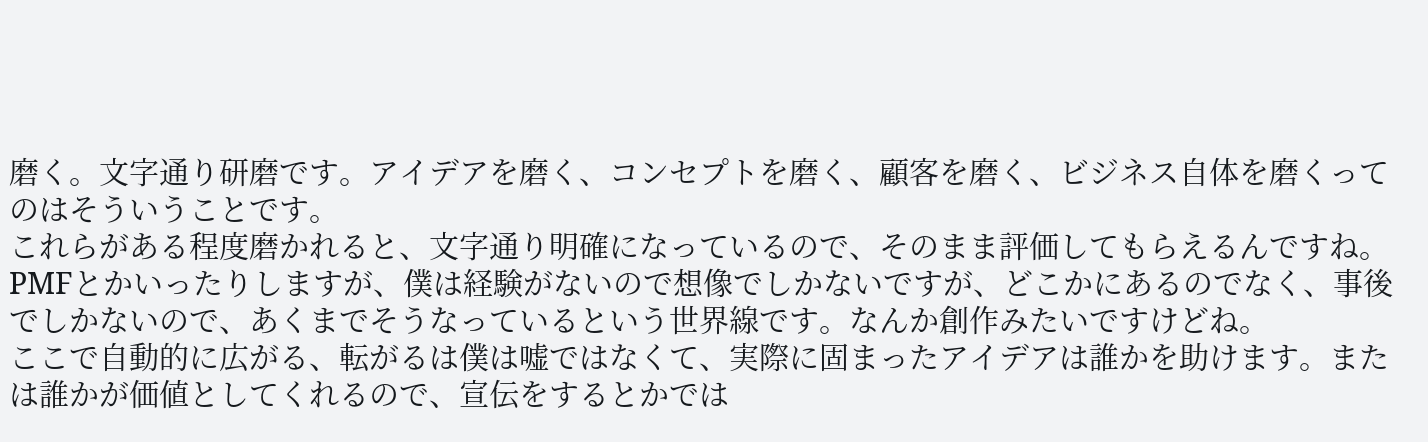磨く。文字通り研磨です。アイデアを磨く、コンセプトを磨く、顧客を磨く、ビジネス自体を磨くってのはそういうことです。
これらがある程度磨かれると、文字通り明確になっているので、そのまま評価してもらえるんですね。PMFとかいったりしますが、僕は経験がないので想像でしかないですが、どこかにあるのでなく、事後でしかないので、あくまでそうなっているという世界線です。なんか創作みたいですけどね。
ここで自動的に広がる、転がるは僕は嘘ではなくて、実際に固まったアイデアは誰かを助けます。または誰かが価値としてくれるので、宣伝をするとかでは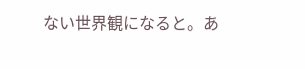ない世界観になると。あ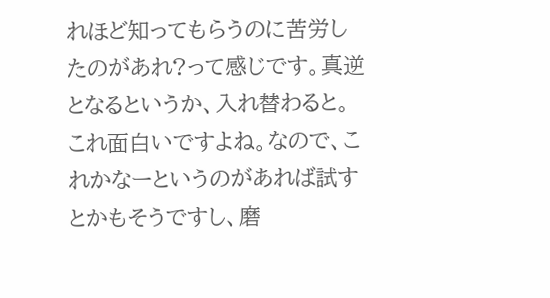れほど知ってもらうのに苦労したのがあれ?って感じです。真逆となるというか、入れ替わると。
これ面白いですよね。なので、これかなーというのがあれば試すとかもそうですし、磨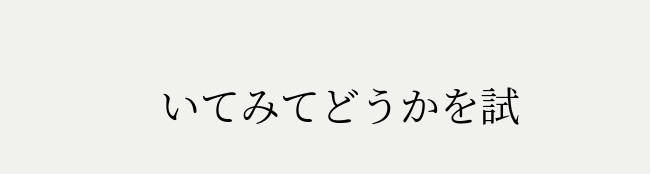いてみてどうかを試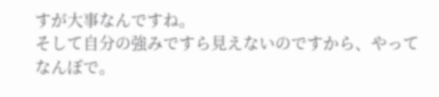すが大事なんですね。
そして自分の強みですら見えないのですから、やってなんぼで。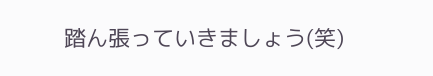踏ん張っていきましょう(笑)